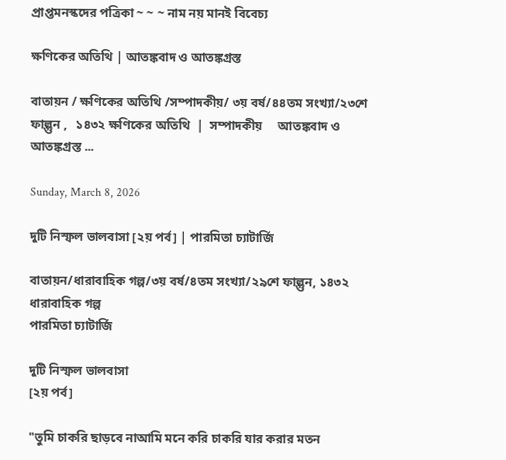প্রাপ্তমনস্কদের পত্রিকা ~ ~ ~ নাম নয় মানই বিবেচ্য

ক্ষণিকের অতিথি | আতঙ্কবাদ ও আতঙ্কগ্রস্ত

বাতায়ন / ক্ষণিকের অতিথি /সম্পাদকীয়/ ৩য় বর্ষ/৪৪তম সংখ্যা/২৩শে   ফাল্গুন ,   ১৪৩২ ক্ষণিকের অতিথি  |  সম্পাদকীয়     আতঙ্কবাদ ও আতঙ্কগ্রস্ত ...

Sunday, March 8, 2026

দুটি নিস্ফল ভালবাসা [২য় পর্ব] | পারমিতা চ্যাটার্জি

বাতায়ন/ধারাবাহিক গল্প/৩য় বর্ষ/৪তম সংখ্যা/২৯শে ফাল্গুন, ১৪৩২
ধারাবাহিক গল্প
পারমিতা চ্যাটার্জি

দুটি নিস্ফল ভালবাসা
[২য় পর্ব]

"তুমি চাকরি ছাড়বে নাআমি মনে করি চাকরি যার করার মতন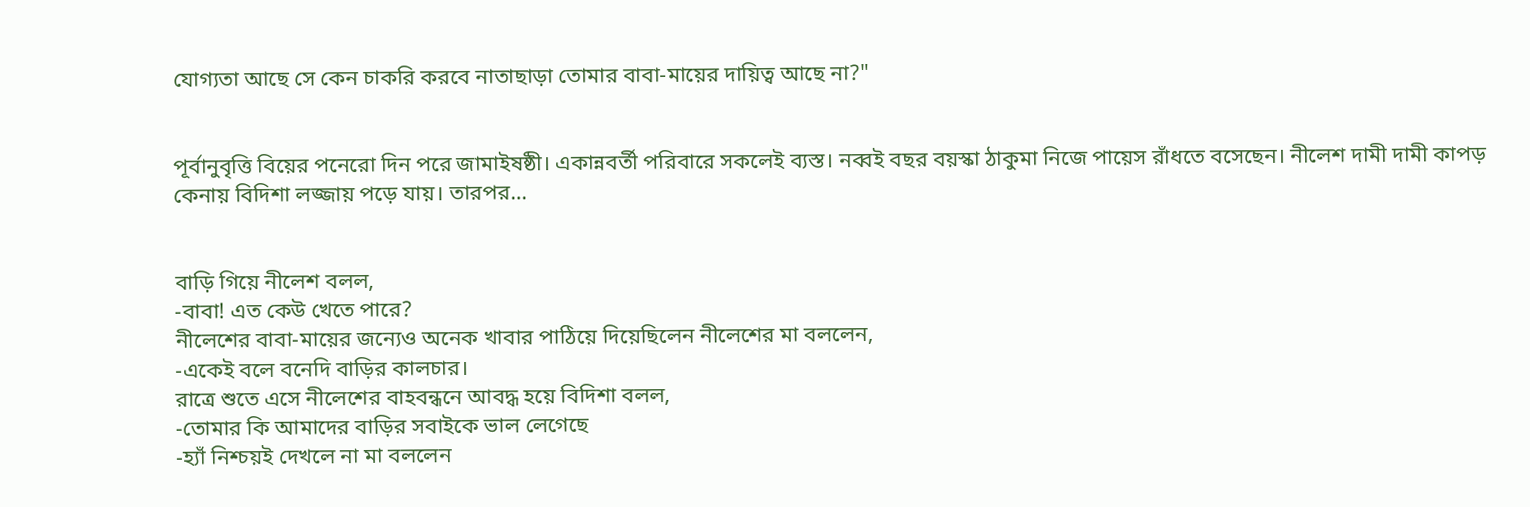যোগ্যতা আছে সে কেন চাকরি করবে নাতাছাড়া তোমার বাবা-মায়ের দায়িত্ব আছে না?"


পূর্বানুবৃত্তি বিয়ের পনেরো দিন পরে জামাইষষ্ঠী। একান্নবর্তী পরিবারে সকলেই ব্যস্ত। নব্বই বছর বয়স্কা ঠাকুমা নিজে পায়েস রাঁধতে বসেছেন। নীলেশ দামী দামী কাপড় কেনায় বিদিশা লজ্জায় পড়ে যায়। তারপর…


বাড়ি গিয়ে নীলেশ বলল,
-বাবা! এত কেউ খেতে পারে?
নীলেশের বাবা-মায়ের জন্যেও অনেক খাবার পাঠিয়ে দিয়েছিলেন নীলেশের মা বললেন,
-একেই বলে বনেদি বাড়ির কালচার।
রাত্রে শুতে এসে নীলেশের বাহবন্ধনে আবদ্ধ হয়ে বিদিশা বলল,
-তোমার কি আমাদের বাড়ির সবাইকে ভাল লেগেছে
-হ্যাঁ নিশ্চয়ই দেখলে না মা বললেন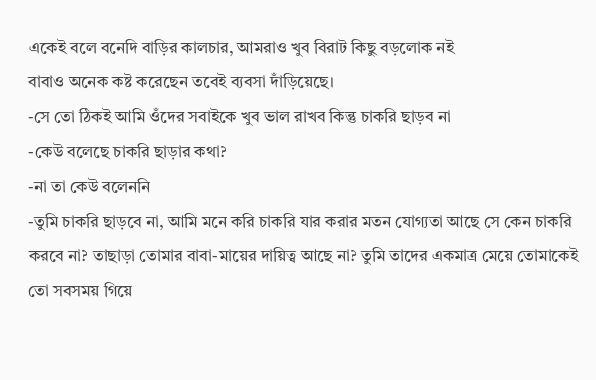একেই বলে বনেদি বাড়ির কালচার, আমরাও খুব বিরাট কিছু বড়লোক নই
বাবাও অনেক কষ্ট করেছেন তবেই ব্যবসা দাঁড়িয়েছে।
-সে তো ঠিকই আমি ওঁদের সবাইকে খুব ভাল রাখব কিন্তু চাকরি ছাড়ব না
-কেউ বলেছে চাকরি ছাড়ার কথা?
-না তা কেউ বলেননি
-তুমি চাকরি ছাড়বে না, আমি মনে করি চাকরি যার করার মতন যোগ্যতা আছে সে কেন চাকরি করবে না? তাছাড়া তোমার বাবা-মায়ের দায়িত্ব আছে না? তুমি তাদের একমাত্র মেয়ে তোমাকেই তো সবসময় গিয়ে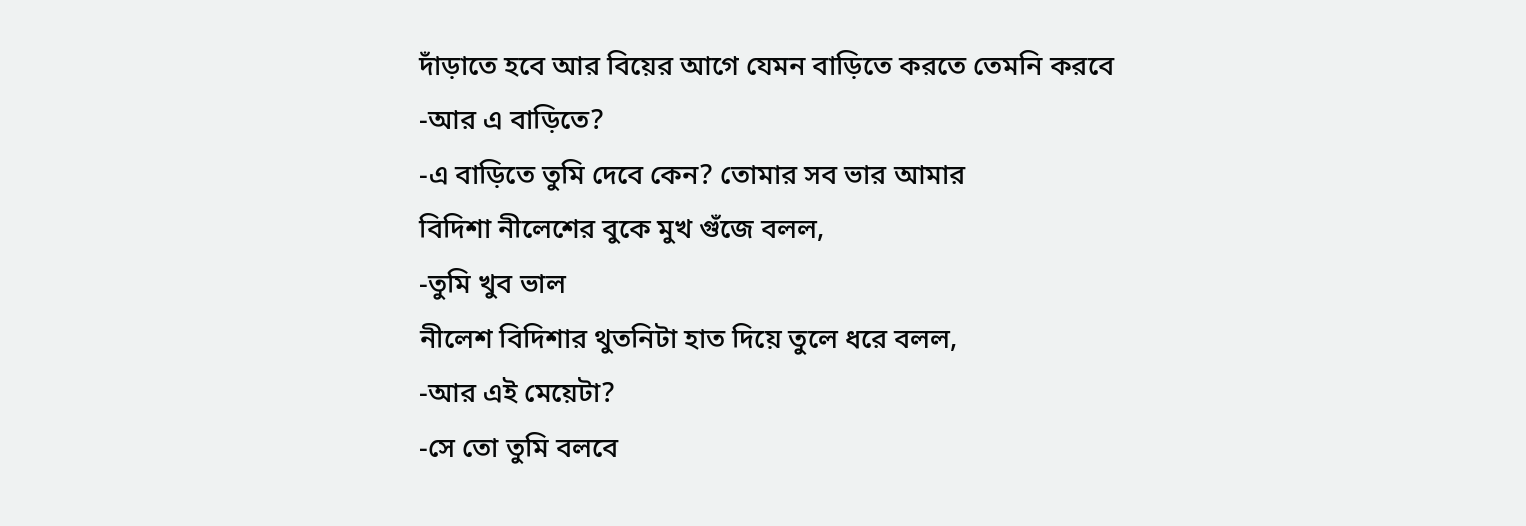দাঁড়াতে হবে আর বিয়ের আগে যেমন বাড়িতে করতে তেমনি করবে
-আর এ বাড়িতে?
-এ বাড়িতে তুমি দেবে কেন? তোমার সব ভার আমার
বিদিশা নীলেশের বুকে মুখ গুঁজে বলল,
-তুমি খুব ভাল
নীলেশ বিদিশার থুতনিটা হাত দিয়ে তুলে ধরে বলল,
-আর এই মেয়েটা?
-সে তো তুমি বলবে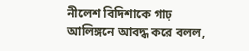নীলেশ বিদিশাকে গাঢ় আলিঙ্গনে আবদ্ধ করে বলল,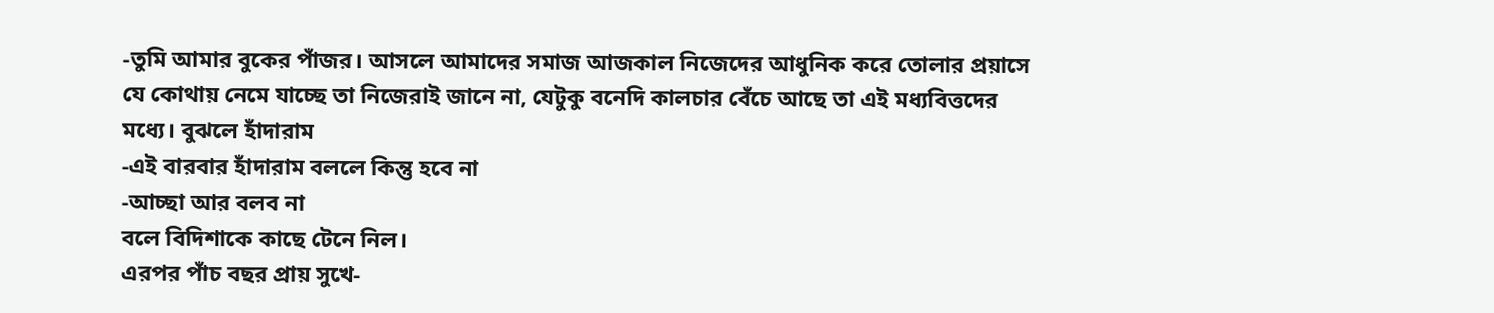-তুমি আমার বুকের পাঁজর। আসলে আমাদের সমাজ আজকাল নিজেদের আধুনিক করে তোলার প্রয়াসে যে কোথায় নেমে যাচ্ছে তা নিজেরাই জানে না, যেটুকু বনেদি কালচার বেঁচে আছে তা এই মধ্যবিত্তদের মধ্যে। বুঝলে হাঁদারাম
-এই বারবার হাঁদারাম বললে কিন্তু হবে না
-আচ্ছা আর বলব না
বলে বিদিশাকে কাছে টেনে নিল।
এরপর পাঁচ বছর প্রায় সুখে-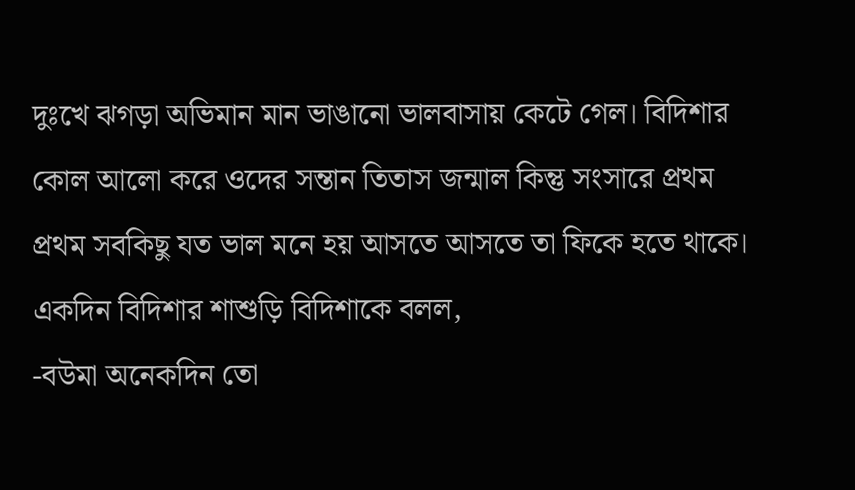দুঃখে ঝগড়া অভিমান মান ভাঙানো ভালবাসায় কেটে গেল। বিদিশার কোল আলো করে ওদের সন্তান তিতাস জন্মাল কিন্তু সংসারে প্রথম প্রথম সবকিছু যত ভাল মনে হয় আসতে আসতে তা ফিকে হতে থাকে। একদিন বিদিশার শাশুড়ি বিদিশাকে বলল,
-বউমা অনেকদিন তো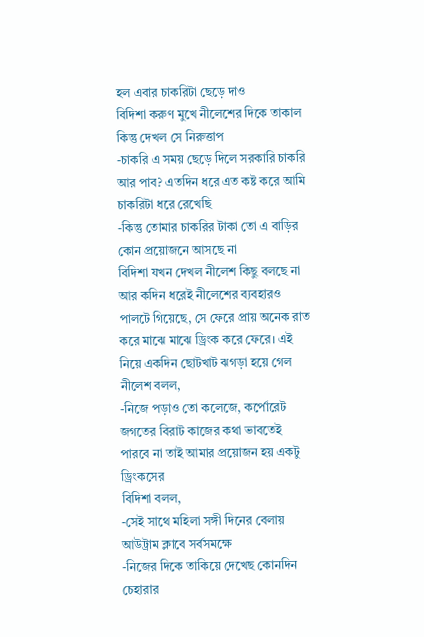হল এবার চাকরিটা ছেড়ে দাও
বিদিশা করুণ মুখে নীলেশের দিকে তাকাল কিন্তু দেখল সে নিরুত্তাপ
-চাকরি এ সময় ছেড়ে দিলে সরকারি চাকরি আর পাব? এতদিন ধরে এত কষ্ট করে আমি চাকরিটা ধরে রেখেছি
-কিন্তু তোমার চাকরির টাকা তো এ বাড়ির কোন প্রয়োজনে আসছে না
বিদিশা যখন দেখল নীলেশ কিছু বলছে না আর কদিন ধরেই নীলেশের ব্যবহারও পালটে গিয়েছে, সে ফেরে প্রায় অনেক রাত করে মাঝে মাঝে ড্রিংক করে ফেরে। এই নিয়ে একদিন ছোটখাট ঝগড়া হয়ে গেল নীলেশ বলল,
-নিজে পড়াও তো কলেজে, কর্পোরেট জগতের বিরাট কাজের কথা ভাবতেই পারবে না তাই আমার প্রয়োজন হয় একটু ড্রিংকসের
বিদিশা বলল,
-সেই সাথে মহিলা সঙ্গী দিনের বেলায় আউট্রাম ক্লাবে সর্বসমক্ষে
-নিজের দিকে তাকিয়ে দেখেছ কোনদিন চেহারার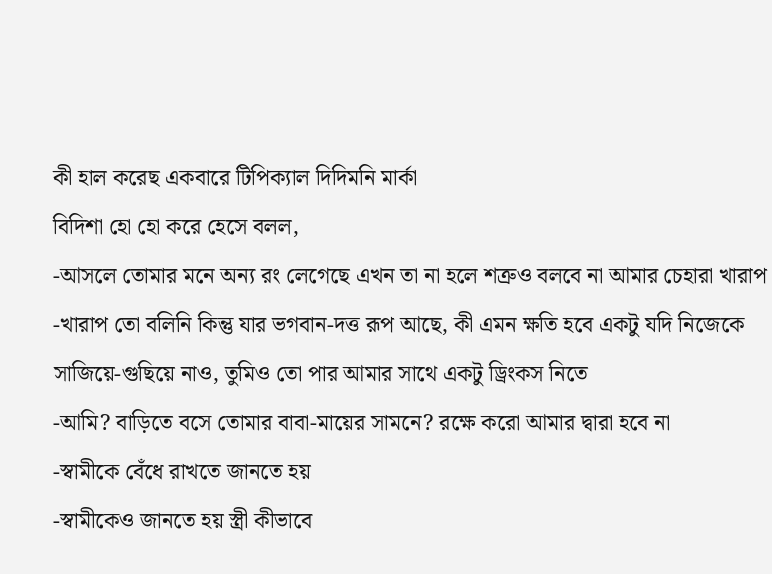কী হাল করেছ একবারে টিপিক্যাল দিদিমনি মার্কা
বিদিশা হো হো করে হেসে বলল,
-আসলে তোমার মনে অন্য রং লেগেছে এখন তা না হলে শত্রুও বলবে না আমার চেহারা খারাপ
-খারাপ তো বলিনি কিন্তু যার ভগবান-দত্ত রূপ আছে, কী এমন ক্ষতি হবে একটু যদি নিজেকে সাজিয়ে-গুছিয়ে নাও, তুমিও তো পার আমার সাথে একটু ড্রিংকস নিতে
-আমি? বাড়িতে বসে তোমার বাবা-মায়ের সামনে? রক্ষে করো আমার দ্বারা হবে না
-স্বামীকে বেঁধে রাখতে জানতে হয়
-স্বামীকেও জানতে হয় স্ত্রী কীভাবে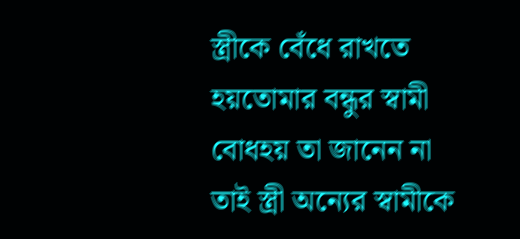স্ত্রীকে বেঁধে রাখতে হয়তোমার বন্ধুর স্বামী বোধহয় তা জানেন না তাই স্ত্রী অন্যের স্বামীকে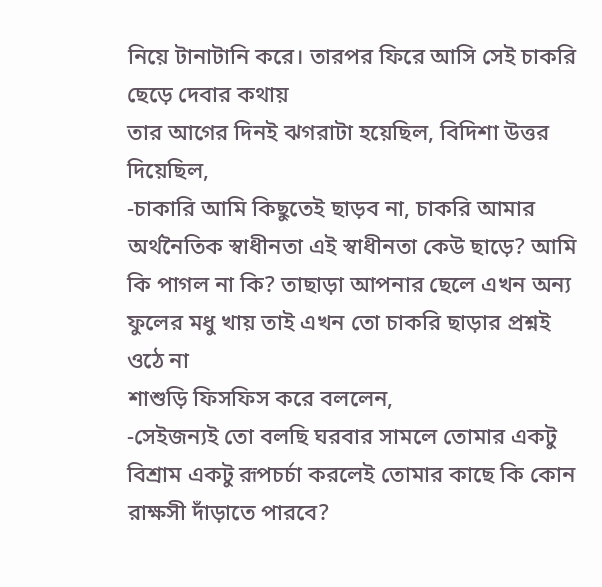নিয়ে টানাটানি করে। তারপর ফিরে আসি সেই চাকরি ছেড়ে দেবার কথায়
তার আগের দিনই ঝগরাটা হয়েছিল, বিদিশা উত্তর দিয়েছিল,
-চাকারি আমি কিছুতেই ছাড়ব না, চাকরি আমার অর্থনৈতিক স্বাধীনতা এই স্বাধীনতা কেউ ছাড়ে? আমি কি পাগল না কি? তাছাড়া আপনার ছেলে এখন অন্য ফুলের মধু খায় তাই এখন তো চাকরি ছাড়ার প্রশ্নই ওঠে না
শাশুড়ি ফিসফিস করে বললেন,
-সেইজন্যই তো বলছি ঘরবার সামলে তোমার একটু বিশ্রাম একটু রূপচর্চা করলেই তোমার কাছে কি কোন রাক্ষসী দাঁড়াতে পারবে?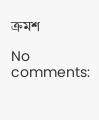ক্রমশ

No comments: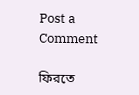Post a Comment

ফিরতে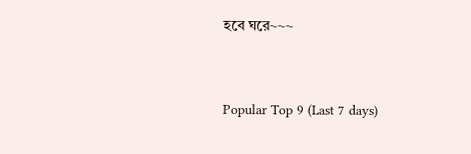হবে ঘরে~~~


Popular Top 9 (Last 7 days)